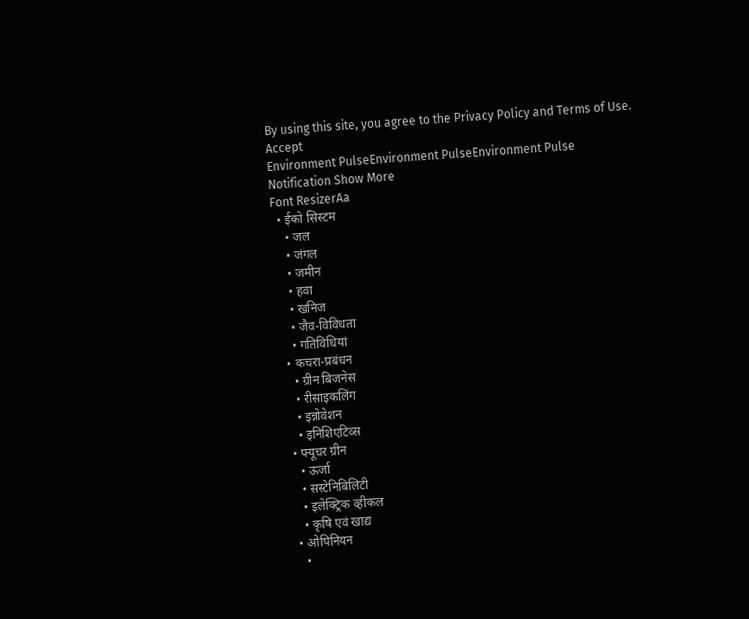By using this site, you agree to the Privacy Policy and Terms of Use.
Accept
Environment PulseEnvironment PulseEnvironment Pulse
Notification Show More
Font ResizerAa
  • ईको सिस्टम
    • जल
    • जंगल
    • जमीन
    • हवा
    • खनिज
    • जैव-विविधता
    • गतिविधियां
  • कचरा-प्रबंधन
    • ग्रीन बिजनेस
    • रीसाइकलिंग
    • इन्नोवेशन
    • इनिशिएटिव्स
  • फ्यूचर ग्रीन
    • ऊर्जा
    • सस्टेनिबिलिटी
    • इलेक्ट्रिक व्हीकल
    • कृषि एवं खाद्य
  • ओपिनियन
    •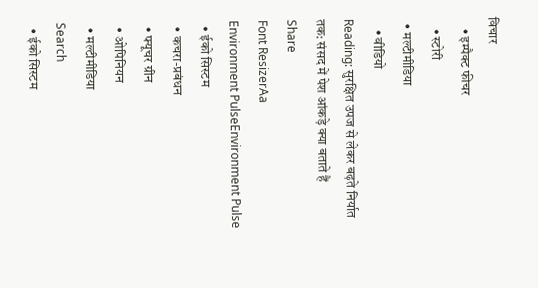विचार
    • इम्पैक्ट फीचर
    • स्टोरी
  • मल्टीमीडिया
    • वीडियो
Reading: सुरक्षित उपज से लेकर बढ़ते निर्यात तक: संसद में पेश आंकड़े क्या बताते हैं
Share
Font ResizerAa
Environment PulseEnvironment Pulse
  • ईको सिस्टम
  • कचरा-प्रबंधन
  • फ्यूचर ग्रीन
  • ओपिनियन
  • मल्टीमीडिया
Search
  • ईको सिस्टम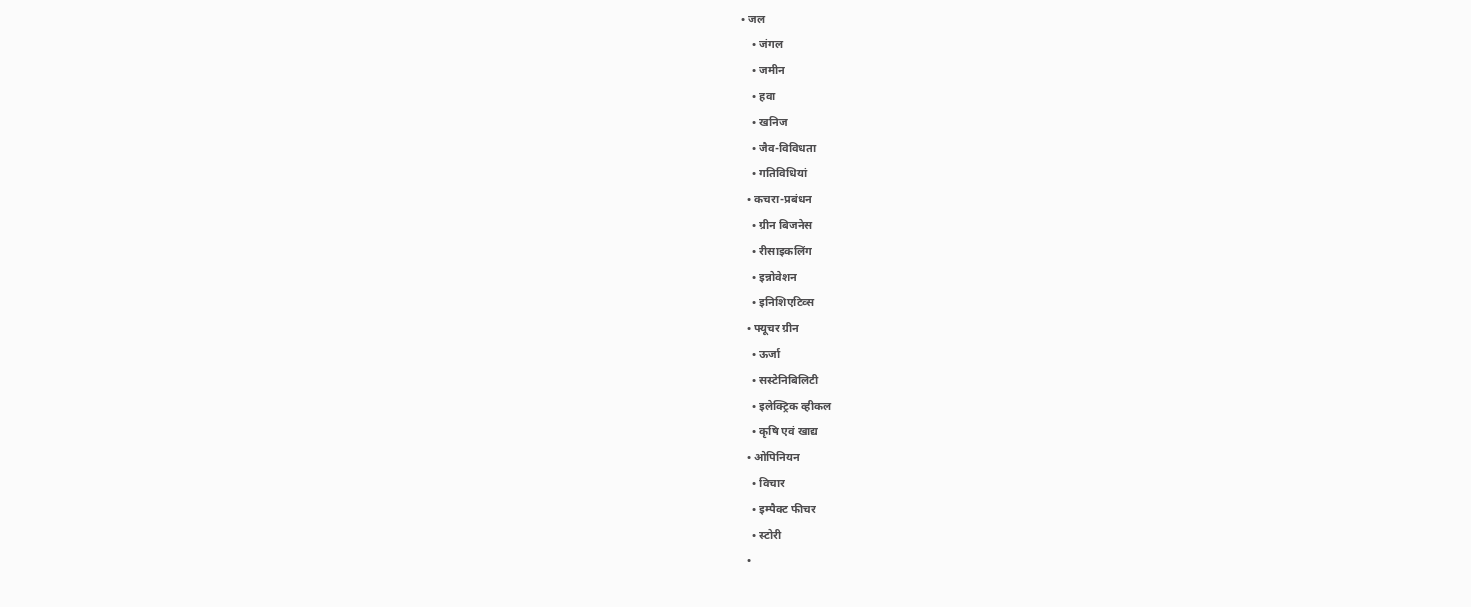• जल
    • जंगल
    • जमीन
    • हवा
    • खनिज
    • जैव-विविधता
    • गतिविधियां
  • कचरा-प्रबंधन
    • ग्रीन बिजनेस
    • रीसाइकलिंग
    • इन्नोवेशन
    • इनिशिएटिव्स
  • फ्यूचर ग्रीन
    • ऊर्जा
    • सस्टेनिबिलिटी
    • इलेक्ट्रिक व्हीकल
    • कृषि एवं खाद्य
  • ओपिनियन
    • विचार
    • इम्पैक्ट फीचर
    • स्टोरी
  •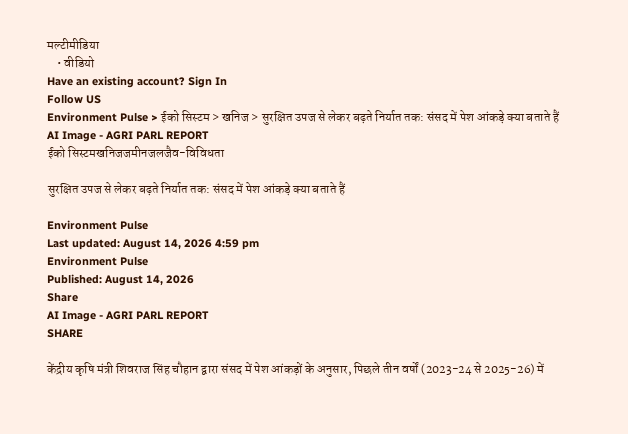मल्टीमीडिया
    • वीडियो
Have an existing account? Sign In
Follow US
Environment Pulse > ईको सिस्टम > खनिज > सुरक्षित उपज से लेकर बढ़ते निर्यात तक: संसद में पेश आंकड़े क्या बताते हैं
AI Image - AGRI PARL REPORT
ईको सिस्टमखनिजजमीनजलजैव-विविधता

सुरक्षित उपज से लेकर बढ़ते निर्यात तक: संसद में पेश आंकड़े क्या बताते हैं

Environment Pulse
Last updated: August 14, 2026 4:59 pm
Environment Pulse
Published: August 14, 2026
Share
AI Image - AGRI PARL REPORT
SHARE

केंद्रीय कृषि मंत्री शिवराज सिंह चौहान द्वारा संसद में पेश आंकड़ों के अनुसार, पिछले तीन वर्षों (2023-24 से 2025-26) में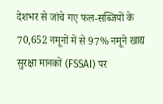देशभर से जांचे गए फल-सब्जियों के 70,652 नमूनों में से 97% नमूने खाद्य सुरक्षा मानकों (FSSAI) पर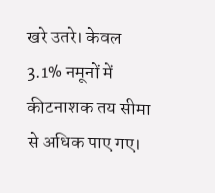खरे उतरे। केवल 3.1% नमूनों में कीटनाशक तय सीमा से अधिक पाए गए।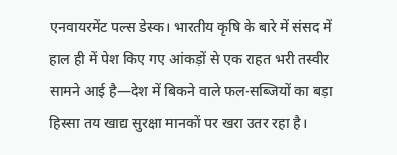एनवायरमेंट पल्स डेस्क। भारतीय कृषि के बारे में संसद में हाल ही में पेश किए गए आंकड़ों से एक राहत भरी तस्वीर सामने आई है—देश में बिकने वाले फल-सब्जियों का बड़ा हिस्सा तय खाद्य सुरक्षा मानकों पर खरा उतर रहा है।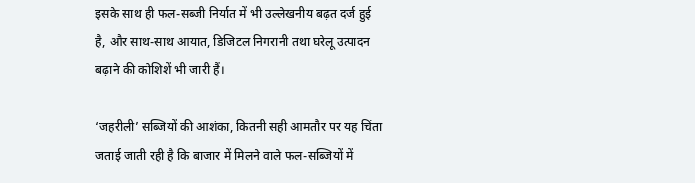इसके साथ ही फल-सब्जी निर्यात में भी उल्लेखनीय बढ़त दर्ज हुई है, और साथ-साथ आयात, डिजिटल निगरानी तथा घरेलू उत्पादन बढ़ाने की कोशिशें भी जारी हैं।

‘जहरीली’ सब्जियों की आशंका, कितनी सही आमतौर पर यह चिंता जताई जाती रही है कि बाजार में मिलने वाले फल-सब्जियों में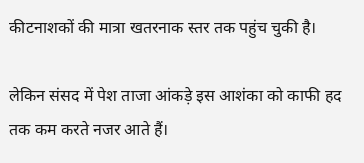कीटनाशकों की मात्रा खतरनाक स्तर तक पहुंच चुकी है।

लेकिन संसद में पेश ताजा आंकड़े इस आशंका को काफी हद तक कम करते नजर आते हैं।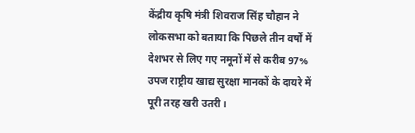केंद्रीय कृषि मंत्री शिवराज सिंह चौहान ने लोकसभा को बताया कि पिछले तीन वर्षों में देशभर से लिए गए नमूनों में से करीब 97% उपज राष्ट्रीय खाद्य सुरक्षा मानकों के दायरे में पूरी तरह खरी उतरी।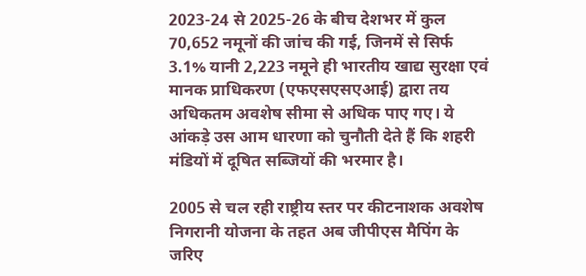2023-24 से 2025-26 के बीच देशभर में कुल 70,652 नमूनों की जांच की गई, जिनमें से सिर्फ 3.1% यानी 2,223 नमूने ही भारतीय खाद्य सुरक्षा एवं मानक प्राधिकरण (एफएसएसएआई) द्वारा तय अधिकतम अवशेष सीमा से अधिक पाए गए। ये आंकड़े उस आम धारणा को चुनौती देते हैं कि शहरी मंडियों में दूषित सब्जियों की भरमार है।

2005 से चल रही राष्ट्रीय स्तर पर कीटनाशक अवशेष निगरानी योजना के तहत अब जीपीएस मैपिंग के जरिए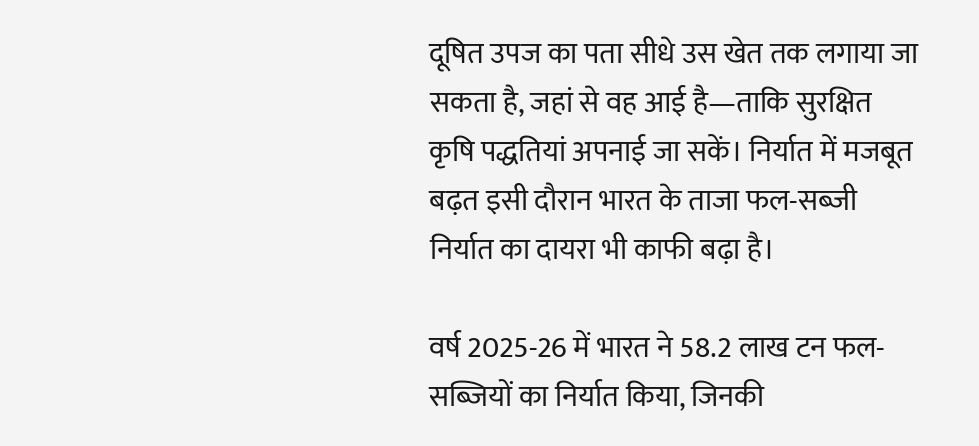दूषित उपज का पता सीधे उस खेत तक लगाया जा सकता है, जहां से वह आई है—ताकि सुरक्षित कृषि पद्धतियां अपनाई जा सकें। निर्यात में मजबूत बढ़त इसी दौरान भारत के ताजा फल-सब्जी निर्यात का दायरा भी काफी बढ़ा है।

वर्ष 2025-26 में भारत ने 58.2 लाख टन फल-सब्जियों का निर्यात किया, जिनकी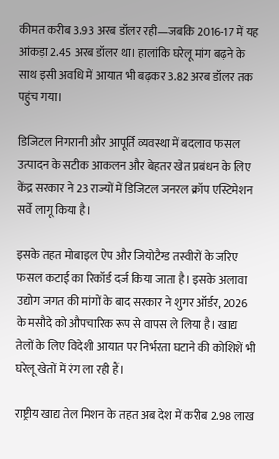कीमत करीब 3.93 अरब डॉलर रही—जबकि 2016-17 में यह आंकड़ा 2.45 अरब डॉलर था। हालांकि घरेलू मांग बढ़ने के साथ इसी अवधि में आयात भी बढ़कर 3.82 अरब डॉलर तक पहुंच गया।

डिजिटल निगरानी और आपूर्ति व्यवस्था में बदलाव फसल उत्पादन के सटीक आकलन और बेहतर खेत प्रबंधन के लिए केंद्र सरकार ने 23 राज्यों में डिजिटल जनरल क्रॉप एस्टिमेशन सर्वे लागू किया है।

इसके तहत मोबाइल ऐप और जियोटैग्ड तस्वीरों के जरिए फसल कटाई का रिकॉर्ड दर्ज किया जाता है। इसके अलावा उद्योग जगत की मांगों के बाद सरकार ने शुगर ऑर्डर, 2026 के मसौदे को औपचारिक रूप से वापस ले लिया है। खाद्य तेलों के लिए विदेशी आयात पर निर्भरता घटाने की कोशिशें भी घरेलू खेतों में रंग ला रही हैं।

राष्ट्रीय खाद्य तेल मिशन के तहत अब देश में करीब 2.98 लाख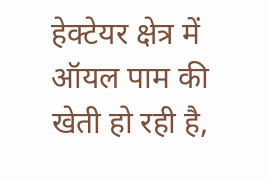हेक्टेयर क्षेत्र में ऑयल पाम की खेती हो रही है,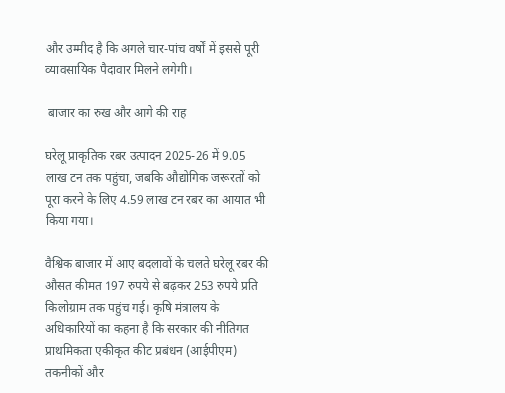और उम्मीद है कि अगले चार-पांच वर्षों में इससे पूरी व्यावसायिक पैदावार मिलने लगेगी।

 बाजार का रुख और आगे की राह

घरेलू प्राकृतिक रबर उत्पादन 2025-26 में 9.05 लाख टन तक पहुंचा, जबकि औद्योगिक जरूरतों को पूरा करने के लिए 4.59 लाख टन रबर का आयात भी किया गया।

वैश्विक बाजार में आए बदलावों के चलते घरेलू रबर की औसत कीमत 197 रुपये से बढ़कर 253 रुपये प्रति किलोग्राम तक पहुंच गई। कृषि मंत्रालय के अधिकारियों का कहना है कि सरकार की नीतिगत प्राथमिकता एकीकृत कीट प्रबंधन (आईपीएम) तकनीकों और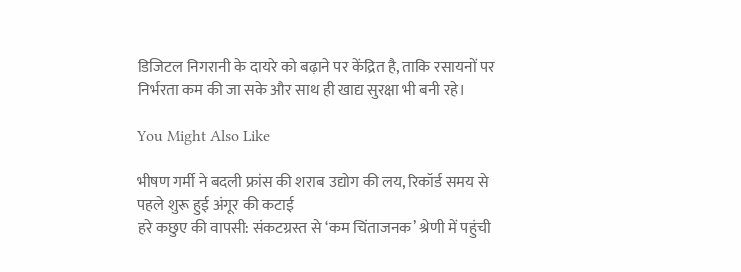डिजिटल निगरानी के दायरे को बढ़ाने पर केंद्रित है, ताकि रसायनों पर निर्भरता कम की जा सके और साथ ही खाद्य सुरक्षा भी बनी रहे।

You Might Also Like

भीषण गर्मी ने बदली फ्रांस की शराब उद्योग की लय, रिकॉर्ड समय से पहले शुरू हुई अंगूर की कटाई
हरे कछुए की वापसी: संकटग्रस्त से ‘कम चिंताजनक’ श्रेणी में पहुंची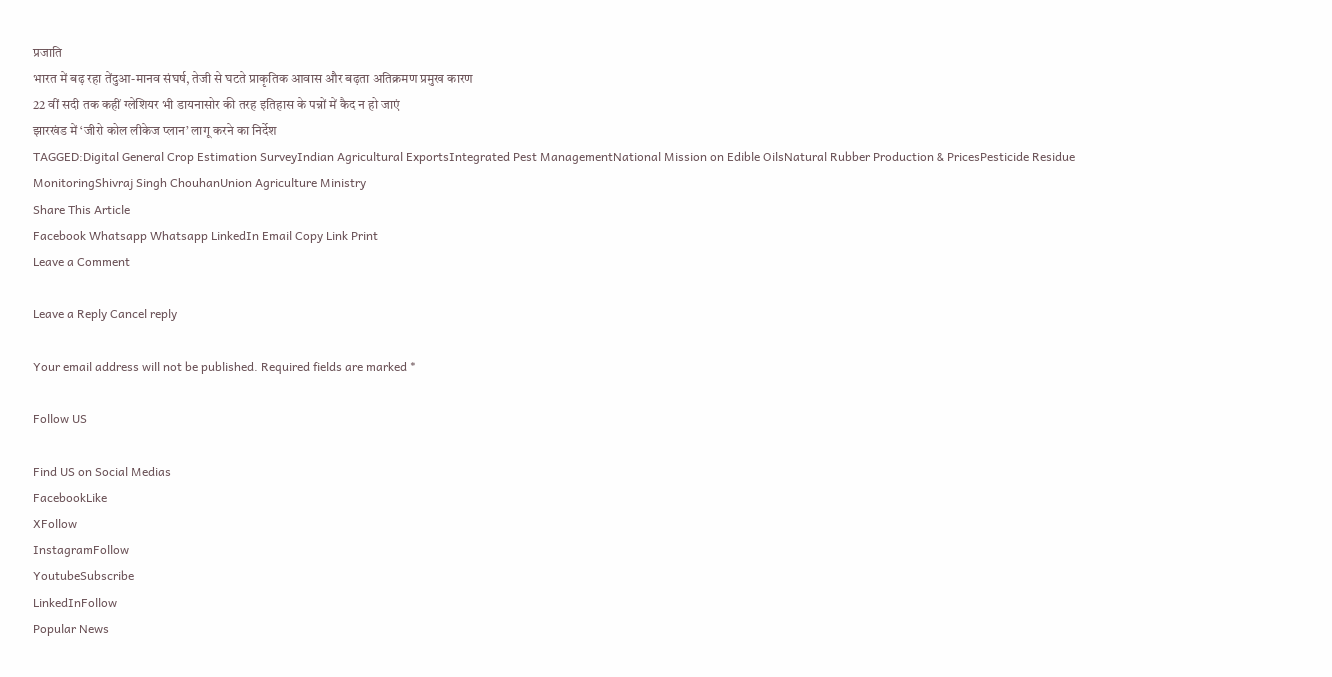प्रजाति
भारत में बढ़ रहा तेंदुआ-मानव संघर्ष, तेजी से घटते प्राकृतिक आवास और बढ़ता अतिक्रमण प्रमुख कारण
22 वीं सदी तक कहीं ग्लेशियर भी डायनासोर की तरह इतिहास के पन्नों में कैद न हो जाएं
झारखंड में ‘जीरो कोल लीकेज प्लान’ लागू करने का निर्देश
TAGGED:Digital General Crop Estimation SurveyIndian Agricultural ExportsIntegrated Pest ManagementNational Mission on Edible OilsNatural Rubber Production & PricesPesticide Residue MonitoringShivraj Singh ChouhanUnion Agriculture Ministry
Share This Article
Facebook Whatsapp Whatsapp LinkedIn Email Copy Link Print
Leave a Comment

Leave a Reply Cancel reply

Your email address will not be published. Required fields are marked *

Follow US

Find US on Social Medias
FacebookLike
XFollow
InstagramFollow
YoutubeSubscribe
LinkedInFollow
Popular News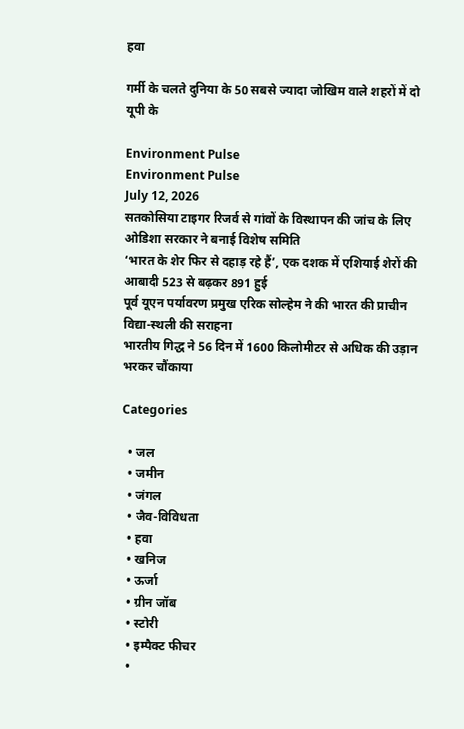हवा

गर्मी के चलते दुनिया के 50 सबसे ज्यादा जोखिम वाले शहरों में दो यूपी के

Environment Pulse
Environment Pulse
July 12, 2026
सतकोसिया टाइगर रिजर्व से गांवों के विस्थापन की जांच के लिए ओडिशा सरकार ने बनाई विशेष समिति
‘भारत के शेर फिर से दहाड़ रहे हैं’, एक दशक में एशियाई शेरों की आबादी 523 से बढ़कर 891 हुई
पूर्व यूएन पर्यावरण प्रमुख एरिक सोल्हेम ने की भारत की प्राचीन विद्या-स्थली की सराहना
भारतीय गिद्ध ने 56 दिन में 1600 किलोमीटर से अधिक की उड़ान भरकर चौंकाया

Categories

  • जल
  • जमीन
  • जंगल
  • जैव-विविधता
  • हवा
  • खनिज
  • ऊर्जा
  • ग्रीन जॉब
  • स्टोरी
  • इम्पैक्ट फीचर
  •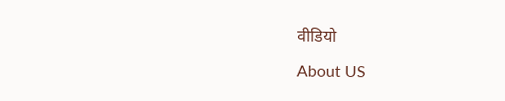वीडियो

About US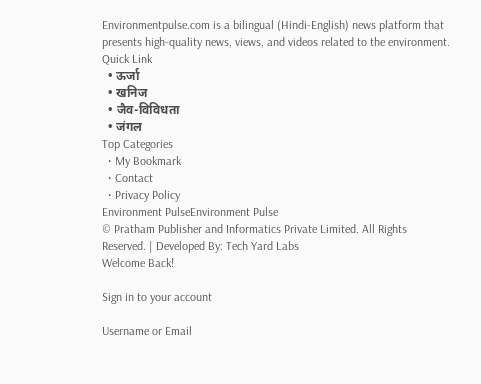Environmentpulse.com is a bilingual (Hindi-English) news platform that presents high-quality news, views, and videos related to the environment.
Quick Link
  • ऊर्जा
  • खनिज
  • जैव-विविधता
  • जंगल
Top Categories
  • My Bookmark
  • Contact
  • Privacy Policy
Environment PulseEnvironment Pulse
© Pratham Publisher and Informatics Private Limited. All Rights Reserved. | Developed By: Tech Yard Labs
Welcome Back!

Sign in to your account

Username or Email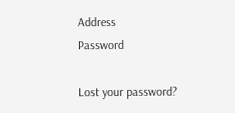Address
Password

Lost your password?